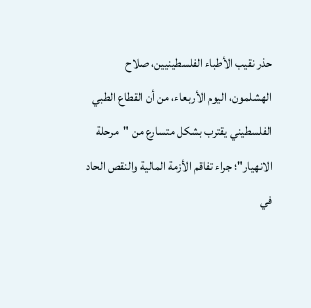حذر نقيب الأطباء الفلسطينيين، صلاح الهشلمون، اليوم الأربعاء، من أن القطاع الطبي الفلسطيني يقترب بشكل متسارع من "مرحلة الانهيار"؛ جراء تفاقم الأزمة المالية والنقص الحاد في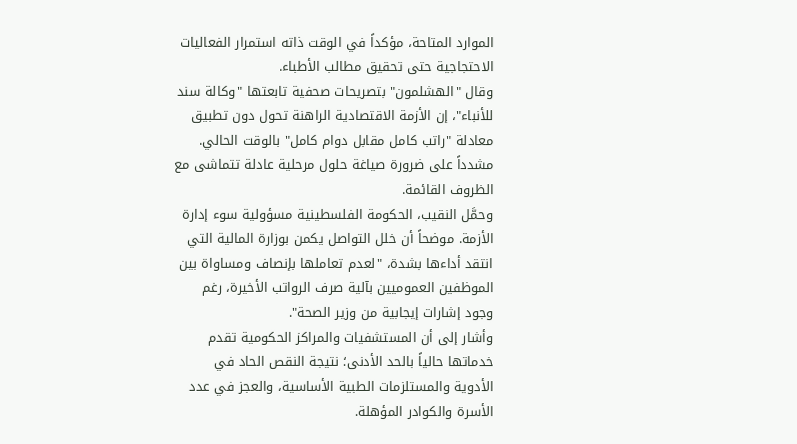الموارد المتاحة، مؤكداً في الوقت ذاته استمرار الفعاليات الاحتجاجية حتى تحقيق مطالب الأطباء.
وقال "الهشلمون" بتصريحات صحفية تابعتها "وكالة سند للأنباء"، إن الأزمة الاقتصادية الراهنة تحول دون تطبيق معادلة "راتب كامل مقابل دوام كامل" بالوقت الحالي. مشدداً على ضرورة صياغة حلول مرحلية عادلة تتماشى مع الظروف القائمة.
وحمَّل النقيب، الحكومة الفلسطينية مسؤولية سوء إدارة الأزمة. موضحاً أن خلل التواصل يكمن بوزارة المالية التي انتقد أداءها بشدة، "لعدم تعاملها بإنصاف ومساواة بين الموظفين العموميين بآلية صرف الرواتب الأخيرة، رغم وجود إشارات إيجابية من وزير الصحة".
وأشار إلى أن المستشفيات والمراكز الحكومية تقدم خدماتها حالياً بالحد الأدنى؛ نتيجة النقص الحاد في الأدوية والمستلزمات الطبية الأساسية، والعجز في عدد الأسرة والكوادر المؤهلة.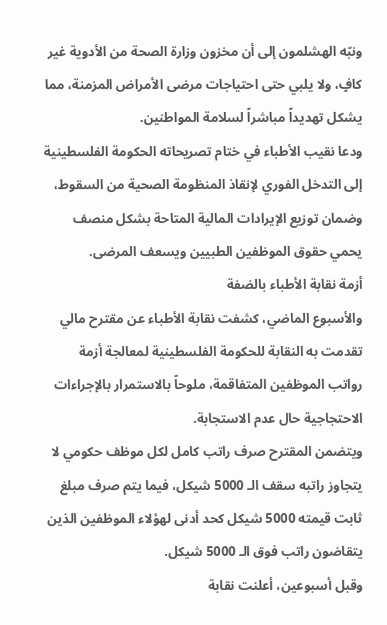ونبّه الهشلمون إلى أن مخزون وزارة الصحة من الأدوية غير كافٍ، ولا يلبي حتى احتياجات مرضى الأمراض المزمنة، مما يشكل تهديداً مباشراً لسلامة المواطنين.
ودعا نقيب الأطباء في ختام تصريحاته الحكومة الفلسطينية إلى التدخل الفوري لإنقاذ المنظومة الصحية من السقوط، وضمان توزيع الإيرادات المالية المتاحة بشكل منصف يحمي حقوق الموظفين الطبيين ويسعف المرضى.
أزمة نقابة الأطباء بالضفة
والأسبوع الماضي، كشفت نقابة الأطباء عن مقترح مالي تقدمت به النقابة للحكومة الفلسطينية لمعالجة أزمة رواتب الموظفين المتفاقمة، ملوحاً بالاستمرار بالإجراءات الاحتجاجية حال عدم الاستجابة.
ويتضمن المقترح صرف راتب كامل لكل موظف حكومي لا يتجاوز راتبه سقف الـ 5000 شيكل، فيما يتم صرف مبلغ ثابت قيمته 5000 شيكل كحد أدنى لهؤلاء الموظفين الذين يتقاضون راتب فوق الـ 5000 شيكل.
وقبل أسبوعين، أعلنت نقابة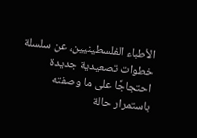الأطباء الفلسطينيين، عن سلسلة خطوات تصعيدية جديدة احتجاجًا على ما وصفته باستمرار حالة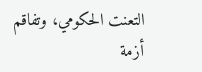التعنت الحكومي، وتفاقم أزمة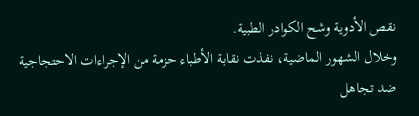نقص الأدوية وشح الكوادر الطبية.
وخلال الشهور الماضية، نفذت نقابة الأطباء حزمة من الإجراءات الاحتجاجية ضد تجاهل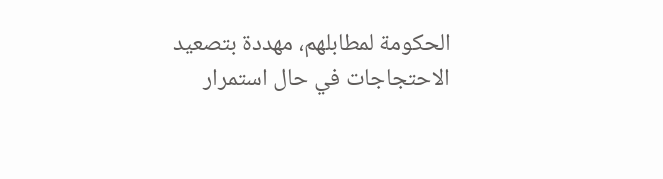الحكومة لمطابلهم، مهددة بتصعيد الاحتجاجات في حال استمرار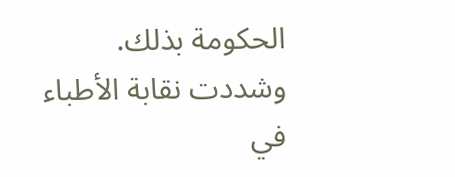الحكومة بذلك.
وشددت نقابة الأطباء في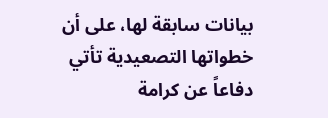بيانات سابقة لها، على أن خطواتها التصعيدية تأتي دفاعاً عن كرامة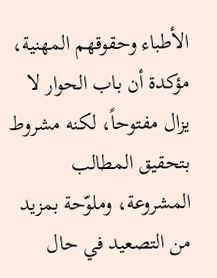الأطباء وحقوقهم المهنية، مؤكدة أن باب الحوار لا يزال مفتوحاً، لكنه مشروط بتحقيق المطالب المشروعة، وملوّحة بمزيد من التصعيد في حال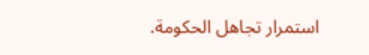استمرار تجاهل الحكومة.